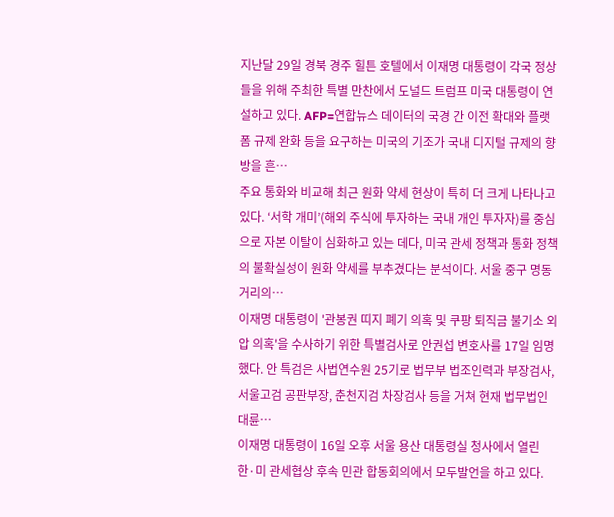지난달 29일 경북 경주 힐튼 호텔에서 이재명 대통령이 각국 정상들을 위해 주최한 특별 만찬에서 도널드 트럼프 미국 대통령이 연설하고 있다. AFP=연합뉴스 데이터의 국경 간 이전 확대와 플랫폼 규제 완화 등을 요구하는 미국의 기조가 국내 디지털 규제의 향방을 흔…
주요 통화와 비교해 최근 원화 약세 현상이 특히 더 크게 나타나고 있다. ‘서학 개미’(해외 주식에 투자하는 국내 개인 투자자)를 중심으로 자본 이탈이 심화하고 있는 데다, 미국 관세 정책과 통화 정책의 불확실성이 원화 약세를 부추겼다는 분석이다. 서울 중구 명동거리의…
이재명 대통령이 '관봉권 띠지 폐기 의혹 및 쿠팡 퇴직금 불기소 외압 의혹'을 수사하기 위한 특별검사로 안권섭 변호사를 17일 임명했다. 안 특검은 사법연수원 25기로 법무부 법조인력과 부장검사, 서울고검 공판부장, 춘천지검 차장검사 등을 거쳐 현재 법무법인 대륜…
이재명 대통령이 16일 오후 서울 용산 대통령실 청사에서 열린 한·미 관세협상 후속 민관 합동회의에서 모두발언을 하고 있다.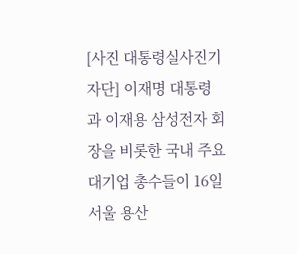[사진 대통령실사진기자단] 이재명 대통령과 이재용 삼성전자 회장을 비롯한 국내 주요 대기업 총수들이 16일 서울 용산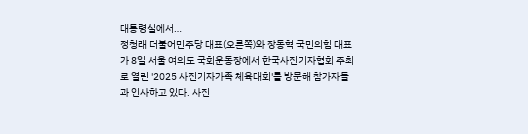대통령실에서…
정청래 더불어민주당 대표(오른쪽)와 장동혁 국민의힘 대표가 8일 서울 여의도 국회운동장에서 한국사진기자협회 주최로 열린 '2025 사진기자가족 체육대회'를 방문해 참가자들과 인사하고 있다. 사진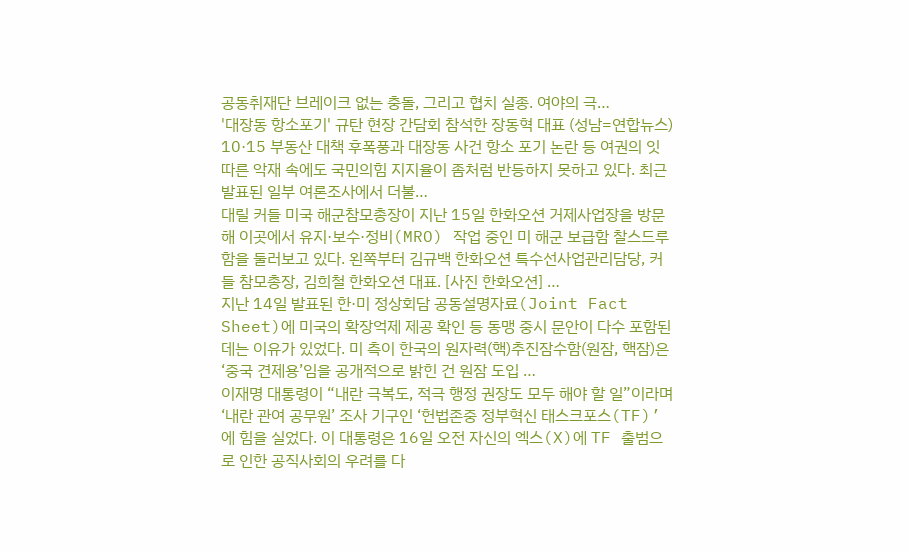공동취재단 브레이크 없는 충돌, 그리고 협치 실종. 여야의 극…
'대장동 항소포기' 규탄 현장 간담회 참석한 장동혁 대표 (성남=연합뉴스) 10·15 부동산 대책 후폭풍과 대장동 사건 항소 포기 논란 등 여권의 잇따른 악재 속에도 국민의힘 지지율이 좀처럼 반등하지 못하고 있다. 최근 발표된 일부 여론조사에서 더불…
대릴 커들 미국 해군참모총장이 지난 15일 한화오션 거제사업장을 방문해 이곳에서 유지·보수·정비(MRO) 작업 중인 미 해군 보급함 찰스드루함을 둘러보고 있다. 왼쪽부터 김규백 한화오션 특수선사업관리담당, 커들 참모총장, 김희철 한화오션 대표. [사진 한화오션] …
지난 14일 발표된 한·미 정상회담 공동설명자료(Joint Fact Sheet)에 미국의 확장억제 제공 확인 등 동맹 중시 문안이 다수 포함된 데는 이유가 있었다. 미 측이 한국의 원자력(핵)추진잠수함(원잠, 핵잠)은 ‘중국 견제용’임을 공개적으로 밝힌 건 원잠 도입 …
이재명 대통령이 “내란 극복도, 적극 행정 권장도 모두 해야 할 일”이라며 ‘내란 관여 공무원’ 조사 기구인 ‘헌법존중 정부혁신 태스크포스(TF)’에 힘을 실었다. 이 대통령은 16일 오전 자신의 엑스(X)에 TF 출범으로 인한 공직사회의 우려를 다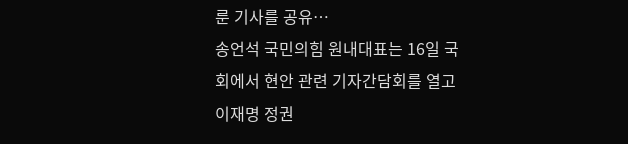룬 기사를 공유…
송언석 국민의힘 원내대표는 16일 국회에서 현안 관련 기자간담회를 열고 이재명 정권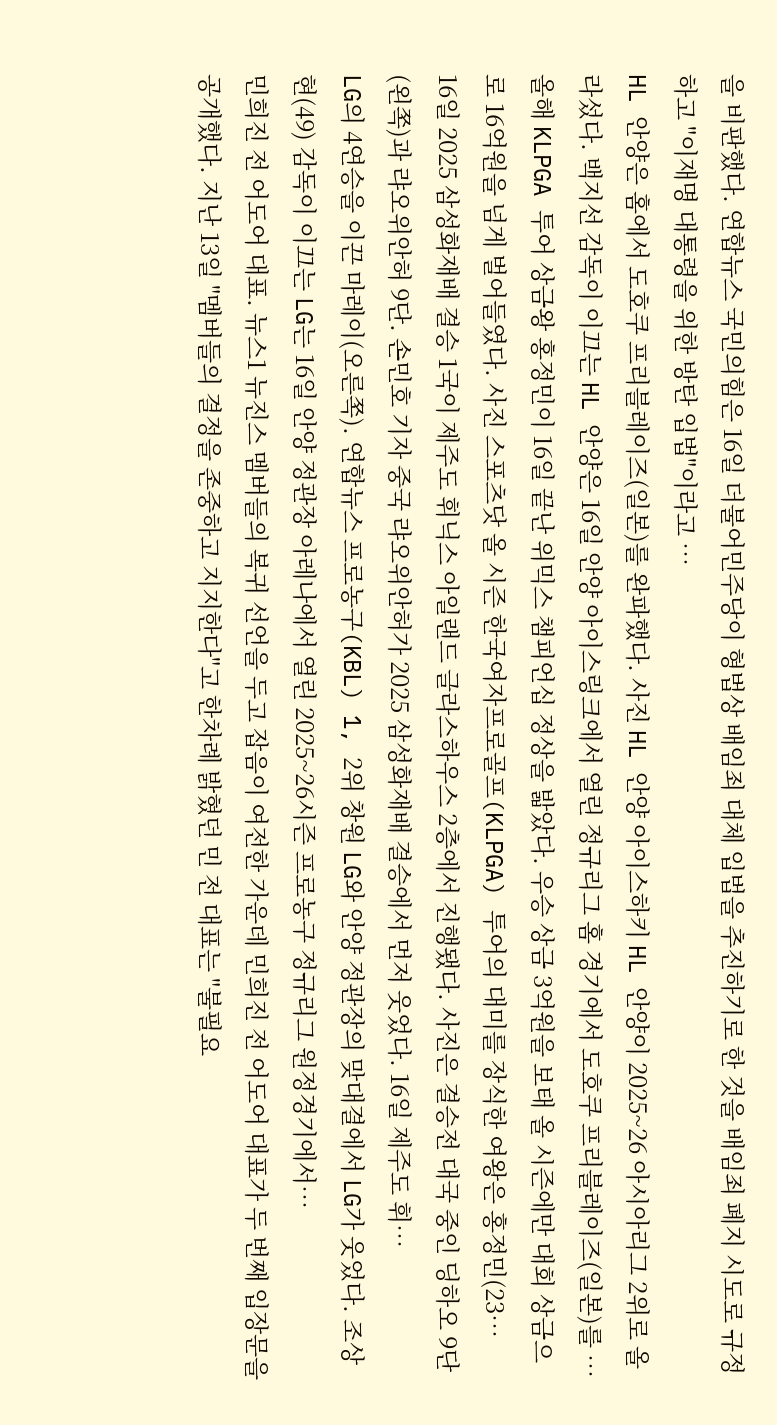을 비판했다. 연합뉴스 국민의힘은 16일 더불어민주당이 형법상 배임죄 대체 입법을 추진하기로 한 것을 배임죄 폐지 시도로 규정하고 "이재명 대통령을 위한 방탄 입법"이라고 …
HL 안양은 홈에서 도호쿠 프리블레이즈(일본)를 완파했다. 사진 HL 안양 아이스하키 HL 안양이 2025~26 아시아리그 2위로 올라섰다. 백지선 감독이 이끄는 HL 안양은 16일 안양 아이스링크에서 열린 정규리그 홈 경기에서 도호쿠 프리블레이즈(일본)를 …
올해 KLPGA 투어 상금왕 홍정민이 16일 끝난 위믹스 챔피언십 정상을 밟았다. 우승 상금 3억원을 보태 올 시즌에만 대회 상금으로 16억원을 넘게 벌어들였다. 사진 스포츠닷 올 시즌 한국여자프로골프(KLPGA) 투어의 대미를 장식한 여왕은 홍정민(23…
16일 2025 삼성화재배 결승 1국이 제주도 휘닉스 아일랜드 글라스하우스 2층에서 진행됐다. 사진은 결승전 대국 중인 딩하오 9단(왼쪽)과 랴오위안허 9단. 손민호 기자 중국 랴오위안허가 2025 삼성화재배 결승에서 먼저 웃었다. 16일 제주도 휘…
LG의 4연승을 이끈 마레이(오른쪽). 연합뉴스 프로농구(KBL) 1, 2위 창원 LG와 안양 정관장의 맞대결에서 LG가 웃었다. 조상현(49) 감독이 이끄는 LG는 16일 안양 정관장 아레나에서 열린 2025~26시즌 프로농구 정규리그 원정경기에서…
민희진 전 어도어 대표. 뉴스1 뉴진스 멤버들의 복귀 선언을 두고 잡음이 여전한 가운데 민희진 전 어도어 대표가 두 번째 입장문을 공개했다. 지난 13일 "멤버들의 결정을 존중하고 지지한다"고 한차례 밝혔던 민 전 대표는 "불필요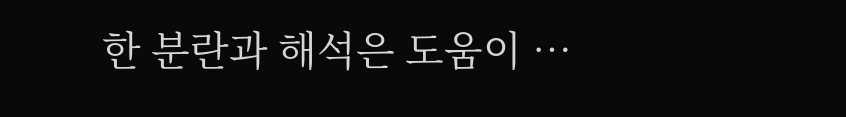한 분란과 해석은 도움이 …